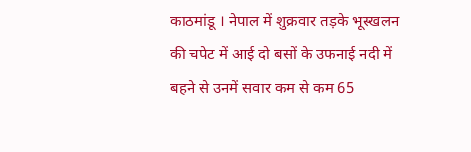काठमांडू । नेपाल में शुक्रवार तड़के भूस्खलन की चपेट में आई दो बसों के उफनाई नदी में बहने से उनमें सवार कम से कम 65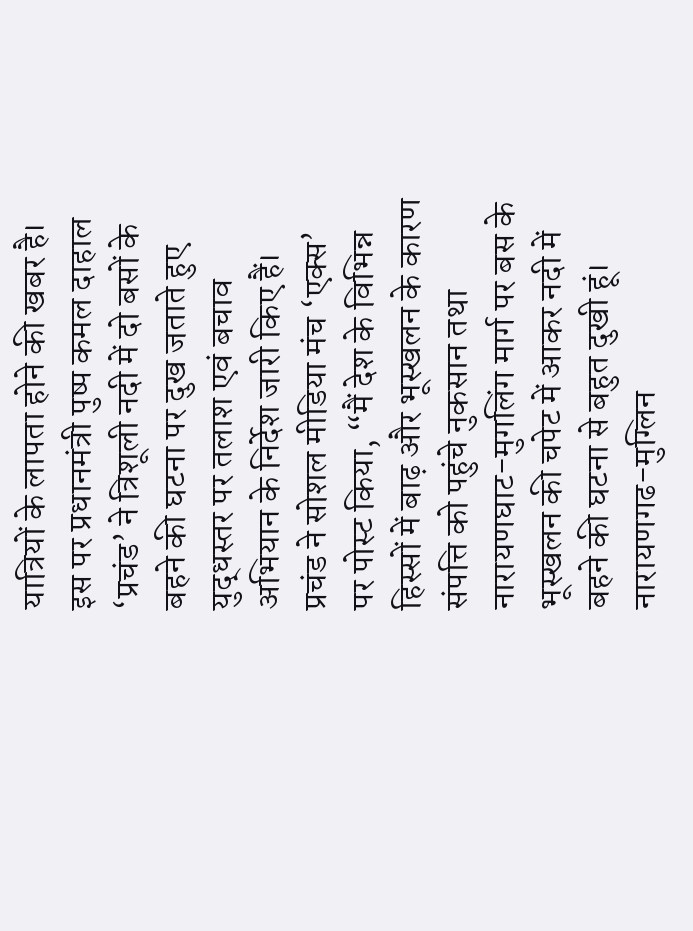यात्रियों के लापता होने की खबर है। इस पर प्रधानमंत्री पुष्प कमल दाहाल ‘प्रचंड’ ने त्रिशूली नदी में दो बसों के बहने की घटना पर दुख जताते हुए युद्धस्तर पर तलाश एवं बचाव अभियान के निर्देश जारी किए हैं।
प्रचंड ने सोशल मीडिया मंच ‘एक्स’ पर पोस्ट किया, “मैं देश के विभिन्न हिस्सों में बाढ़ और भूस्खलन के कारण संपत्ति को पहुंचे नुकसान तथा नारायणघाट-मुगलिंग मार्ग पर बस के भूस्खलन की चपेट में आकर नदी में बहने की घटना से बहुत दुखी हूं।
नारायणगढ-मुग्लिन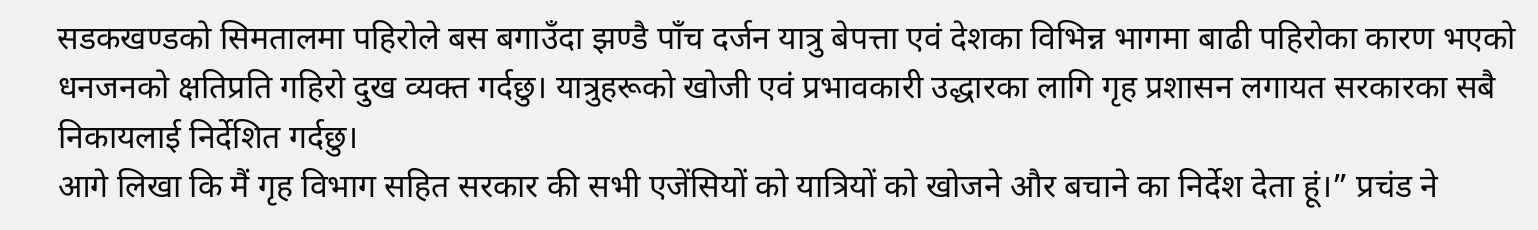सडकखण्डको सिमतालमा पहिरोले बस बगाउँदा झण्डै पाँच दर्जन यात्रु बेपत्ता एवं देशका विभिन्न भागमा बाढी पहिरोका कारण भएको धनजनको क्षतिप्रति गहिरो दुख व्यक्त गर्दछु। यात्रुहरूको खोजी एवं प्रभावकारी उद्धारका लागि गृह प्रशासन लगायत सरकारका सबै निकायलाई निर्देशित गर्दछु।
आगे लिखा कि मैं गृह विभाग सहित सरकार की सभी एजेंसियों को यात्रियों को खोजने और बचाने का निर्देश देता हूं।” प्रचंड ने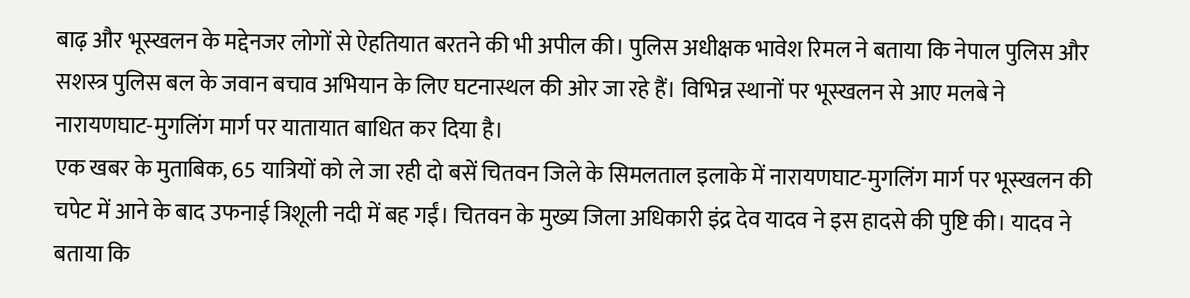बाढ़ और भूस्खलन के मद्देनजर लोगों से ऐहतियात बरतने की भी अपील की। पुलिस अधीक्षक भावेश रिमल ने बताया कि नेपाल पुलिस और सशस्त्र पुलिस बल के जवान बचाव अभियान के लिए घटनास्थल की ओर जा रहे हैं। विभिन्न स्थानों पर भूस्खलन से आए मलबे ने नारायणघाट-मुगलिंग मार्ग पर यातायात बाधित कर दिया है।
एक खबर के मुताबिक, 65 यात्रियों को ले जा रही दो बसें चितवन जिले के सिमलताल इलाके में नारायणघाट-मुगलिंग मार्ग पर भूस्खलन की चपेट में आने के बाद उफनाई त्रिशूली नदी में बह गईं। चितवन के मुख्य जिला अधिकारी इंद्र देव यादव ने इस हादसे की पुष्टि की। यादव ने बताया कि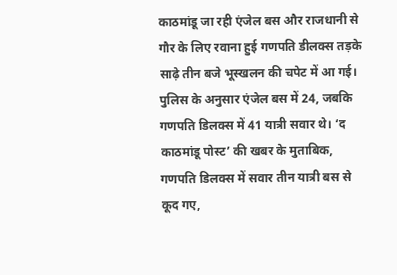काठमांडू जा रही एंजेल बस और राजधानी से गौर के लिए रवाना हुई गणपति डीलक्स तड़के साढ़े तीन बजे भूस्खलन की चपेट में आ गई।
पुलिस के अनुसार एंजेल बस में 24, जबकि गणपति डिलक्स में 41 यात्री सवार थे। ‘द काठमांडू पोस्ट’ की खबर के मुताबिक, गणपति डिलक्स में सवार तीन यात्री बस से कूद गए,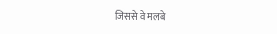जिससे वे मलबे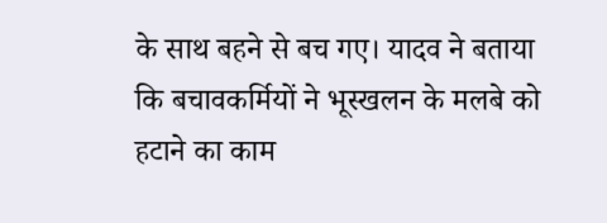के साथ बहने से बच गए। यादव ने बताया कि बचावकर्मियों ने भूस्खलन के मलबे को हटाने का काम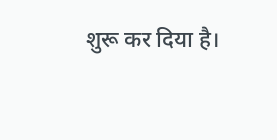शुरू कर दिया है।